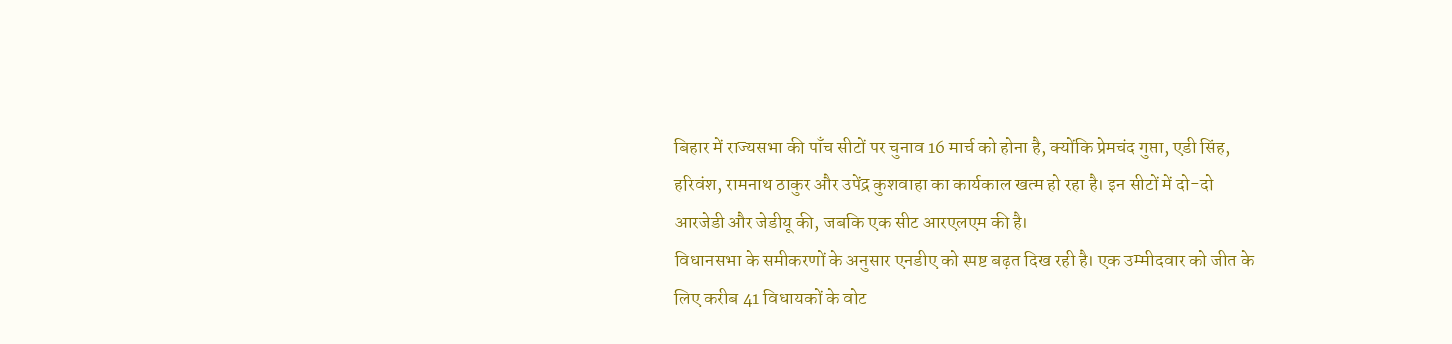बिहार में राज्यसभा की पाँच सीटों पर चुनाव 16 मार्च को होना है, क्योंकि प्रेमचंद गुप्ता, एडी सिंह, हरिवंश, रामनाथ ठाकुर और उपेंद्र कुशवाहा का कार्यकाल खत्म हो रहा है। इन सीटों में दो-दो आरजेडी और जेडीयू की, जबकि एक सीट आरएलएम की है।
विधानसभा के समीकरणों के अनुसार एनडीए को स्पष्ट बढ़त दिख रही है। एक उम्मीदवार को जीत के लिए करीब 41 विधायकों के वोट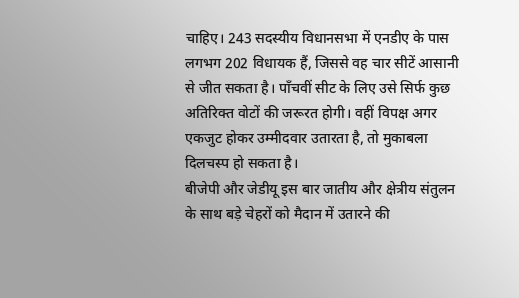चाहिए। 243 सदस्यीय विधानसभा में एनडीए के पास लगभग 202 विधायक हैं, जिससे वह चार सीटें आसानी से जीत सकता है। पाँचवीं सीट के लिए उसे सिर्फ कुछ अतिरिक्त वोटों की जरूरत होगी। वहीं विपक्ष अगर एकजुट होकर उम्मीदवार उतारता है, तो मुकाबला दिलचस्प हो सकता है।
बीजेपी और जेडीयू इस बार जातीय और क्षेत्रीय संतुलन के साथ बड़े चेहरों को मैदान में उतारने की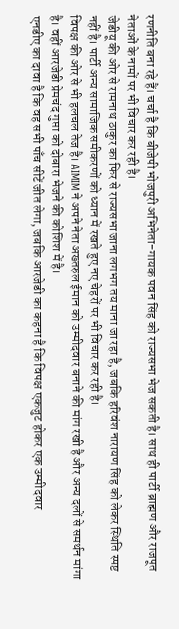रणनीति बना रहे हैं। चर्चा है कि बीजेपी भोजपुरी अभिनेता-गायक पवन सिंह को राज्यसभा भेज सकती है। साथ ही पार्टी ब्राह्मण और राजपूत नेताओं के नामों पर भी विचार कर रही है।
जेडीयू की ओर से रामनाथ ठाकुर का फिर से राज्यसभा जाना लगभग तय माना जा रहा है, जबकि हरिवंश नारायण सिंह को लेकर स्थिति स्पष्ट नहीं है। पार्टी अन्य सामाजिक समीकरणों को ध्यान में रखते हुए नए चेहरों पर भी विचार कर रही है।
विपक्ष की ओर से भी हलचल तेज है। AIMIM ने अपने नेता अख्तरुल ईमान को उम्मीदवार बनाने की मांग रखी है और अन्य दलों से समर्थन मांगा है। वहीं आरजेडी प्रेमचंद गुप्ता को दोबारा भेजने की कोशिश में है।
एनडीए का दावा है कि वह सभी पाँच सीटें जीत लेगा, जबकि आरजेडी का कहना है कि विपक्ष एकजुट होकर एक उम्मीदवार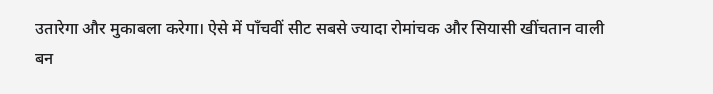उतारेगा और मुकाबला करेगा। ऐसे में पाँचवीं सीट सबसे ज्यादा रोमांचक और सियासी खींचतान वाली बन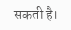सकती है।